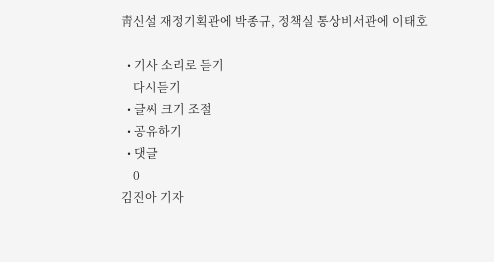靑신설 재정기획관에 박종규, 정책실 통상비서관에 이태호

  • 기사 소리로 듣기
    다시듣기
  • 글씨 크기 조절
  • 공유하기
  • 댓글
    0
김진아 기자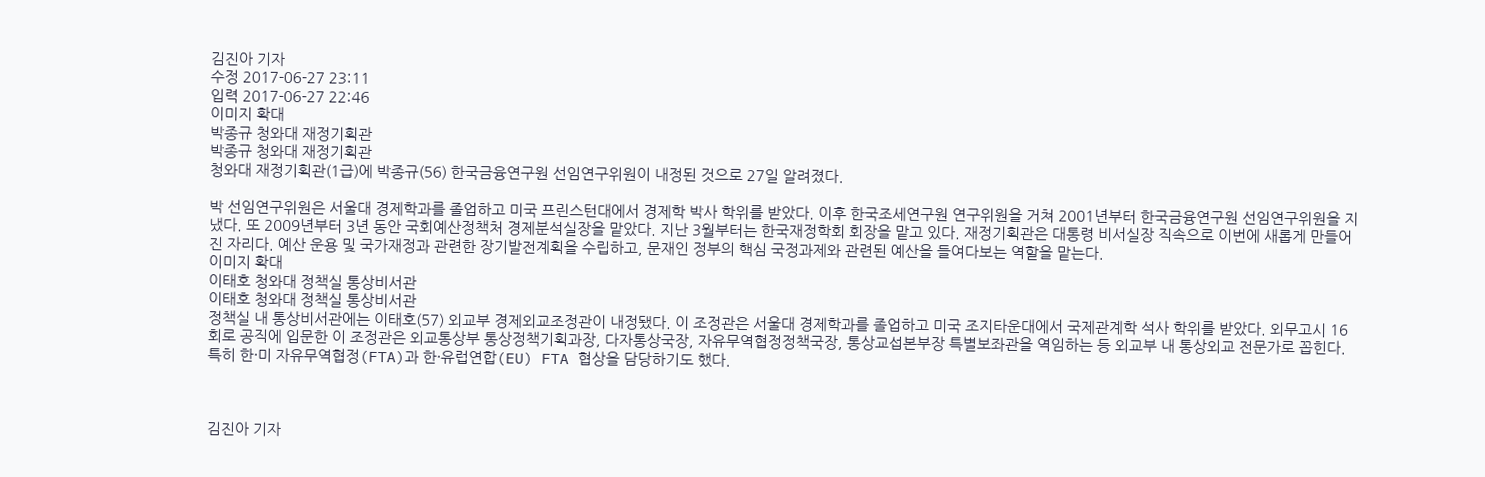김진아 기자
수정 2017-06-27 23:11
입력 2017-06-27 22:46
이미지 확대
박종규 청와대 재정기획관
박종규 청와대 재정기획관
청와대 재정기획관(1급)에 박종규(56) 한국금융연구원 선임연구위원이 내정된 것으로 27일 알려졌다.

박 선임연구위원은 서울대 경제학과를 졸업하고 미국 프린스턴대에서 경제학 박사 학위를 받았다. 이후 한국조세연구원 연구위원을 거쳐 2001년부터 한국금융연구원 선임연구위원을 지냈다. 또 2009년부터 3년 동안 국회예산정책처 경제분석실장을 맡았다. 지난 3월부터는 한국재정학회 회장을 맡고 있다. 재정기획관은 대통령 비서실장 직속으로 이번에 새롭게 만들어진 자리다. 예산 운용 및 국가재정과 관련한 장기발전계획을 수립하고, 문재인 정부의 핵심 국정과제와 관련된 예산을 들여다보는 역할을 맡는다.
이미지 확대
이태호 청와대 정책실 통상비서관
이태호 청와대 정책실 통상비서관
정책실 내 통상비서관에는 이태호(57) 외교부 경제외교조정관이 내정됐다. 이 조정관은 서울대 경제학과를 졸업하고 미국 조지타운대에서 국제관계학 석사 학위를 받았다. 외무고시 16회로 공직에 입문한 이 조정관은 외교통상부 통상정책기획과장, 다자통상국장, 자유무역협정정책국장, 통상교섭본부장 특별보좌관을 역임하는 등 외교부 내 통상외교 전문가로 꼽힌다. 특히 한·미 자유무역협정(FTA)과 한·유럽연합(EU) FTA 협상을 담당하기도 했다.



김진아 기자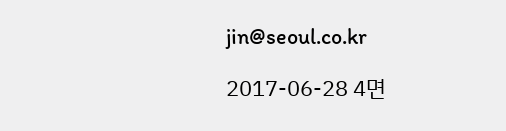jin@seoul.co.kr

2017-06-28 4면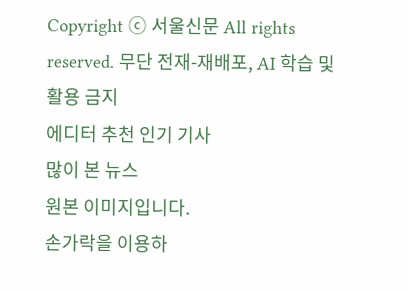Copyright ⓒ 서울신문 All rights reserved. 무단 전재-재배포, AI 학습 및 활용 금지
에디터 추천 인기 기사
많이 본 뉴스
원본 이미지입니다.
손가락을 이용하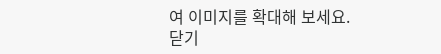여 이미지를 확대해 보세요.
닫기